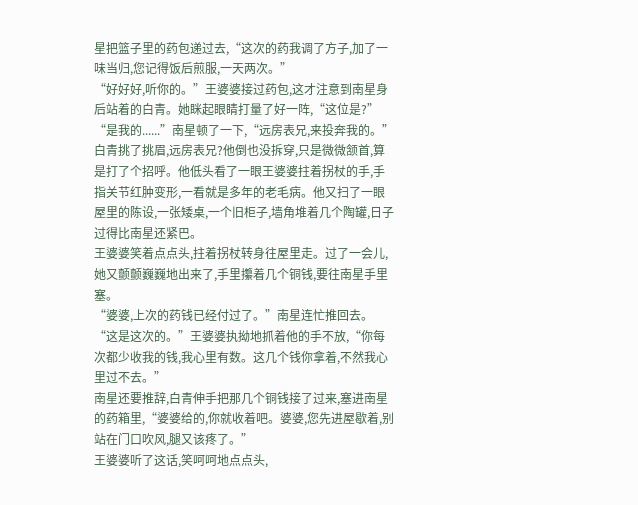星把篮子里的药包递过去,“这次的药我调了方子,加了一味当归,您记得饭后煎服,一天两次。”
“好好好,听你的。”王婆婆接过药包,这才注意到南星身后站着的白青。她眯起眼睛打量了好一阵,“这位是?”
“是我的......”南星顿了一下,“远房表兄,来投奔我的。”
白青挑了挑眉,远房表兄?他倒也没拆穿,只是微微颔首,算是打了个招呼。他低头看了一眼王婆婆拄着拐杖的手,手指关节红肿变形,一看就是多年的老毛病。他又扫了一眼屋里的陈设,一张矮桌,一个旧柜子,墙角堆着几个陶罐,日子过得比南星还紧巴。
王婆婆笑着点点头,拄着拐杖转身往屋里走。过了一会儿,她又颤颤巍巍地出来了,手里攥着几个铜钱,要往南星手里塞。
“婆婆,上次的药钱已经付过了。”南星连忙推回去。
“这是这次的。”王婆婆执拗地抓着他的手不放,“你每次都少收我的钱,我心里有数。这几个钱你拿着,不然我心里过不去。”
南星还要推辞,白青伸手把那几个铜钱接了过来,塞进南星的药箱里,“婆婆给的,你就收着吧。婆婆,您先进屋歇着,别站在门口吹风,腿又该疼了。”
王婆婆听了这话,笑呵呵地点点头,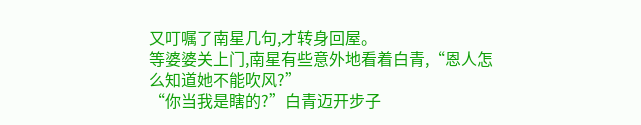又叮嘱了南星几句,才转身回屋。
等婆婆关上门,南星有些意外地看着白青,“恩人怎么知道她不能吹风?”
“你当我是瞎的?”白青迈开步子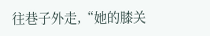往巷子外走,“她的膝关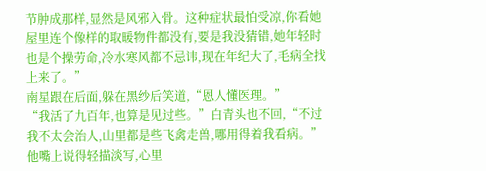节肿成那样,显然是风邪入骨。这种症状最怕受凉,你看她屋里连个像样的取暖物件都没有,要是我没猜错,她年轻时也是个操劳命,冷水寒风都不忌讳,现在年纪大了,毛病全找上来了。”
南星跟在后面,躲在黑纱后笑道,“恩人懂医理。”
“我活了九百年,也算是见过些。”白青头也不回,“不过我不太会治人,山里都是些飞禽走兽,哪用得着我看病。”
他嘴上说得轻描淡写,心里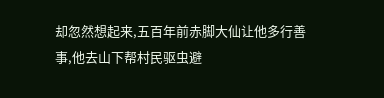却忽然想起来,五百年前赤脚大仙让他多行善事,他去山下帮村民驱虫避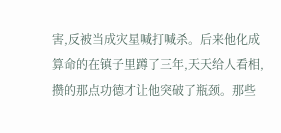害,反被当成灾星喊打喊杀。后来他化成算命的在镇子里蹲了三年,天天给人看相,攒的那点功德才让他突破了瓶颈。那些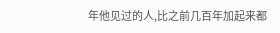年他见过的人,比之前几百年加起来都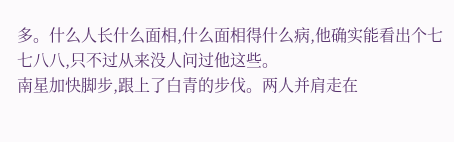多。什么人长什么面相,什么面相得什么病,他确实能看出个七七八八,只不过从来没人问过他这些。
南星加快脚步,跟上了白青的步伐。两人并肩走在